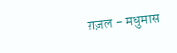ग़ज़ल - मधुमास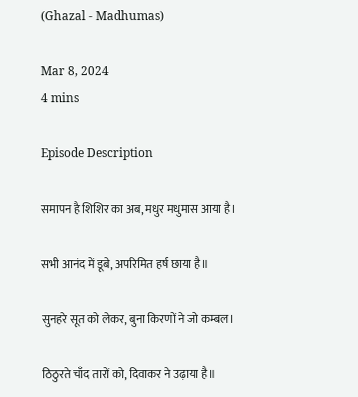(Ghazal - Madhumas)

Mar 8, 2024
4 mins

Episode Description

समापन है शिशिर का अब, मधुर मधुमास आया है।

सभी आनंद में डूबे, अपरिमित हर्ष छाया है॥

सुनहरे सूत को लेकर, बुना किरणों ने जो कम्बल।

ठिठुरते चाँद तारों को, दिवाकर ने उढ़ाया है॥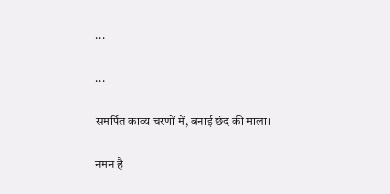...

...

समर्पित काव्य चरणों में, बनाई छंद की माला।

नमन है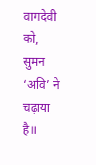वागदेवी को, सुमन ‘अवि’ ने चढ़ाया है॥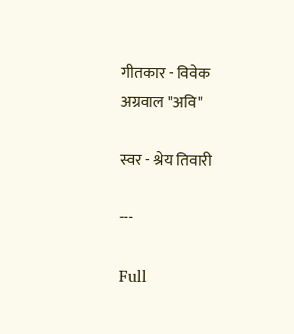गीतकार - विवेक अग्रवाल "अवि"

स्वर - श्रेय तिवारी

---

Full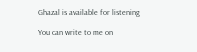Ghazal is available for listening

You can write to me on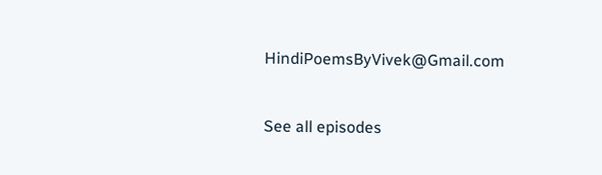HindiPoemsByVivek@Gmail.com


See all episodes